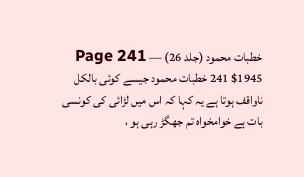خطبات محمود (جلد 26) — Page 241
$1945 241 خطبات محمود جیسے کوئی بالکل ناواقف ہوتا ہے یہ کہا کہ اس میں لڑائی کی کونسی بات ہے خوامخواہ تم جھگڑ رہی ہو ،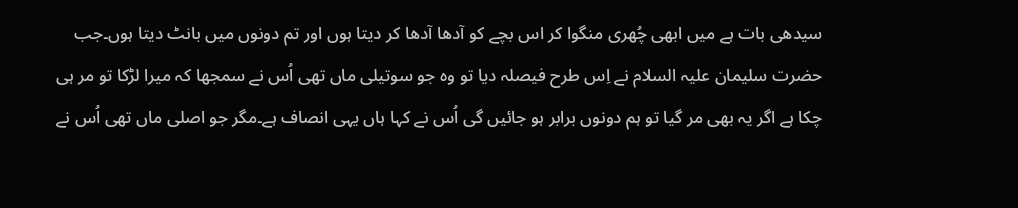سیدھی بات ہے میں ابھی چُھری منگوا کر اس بچے کو آدھا آدھا کر دیتا ہوں اور تم دونوں میں بانٹ دیتا ہوں۔جب حضرت سلیمان علیہ السلام نے اِس طرح فیصلہ دیا تو وہ جو سوتیلی ماں تھی اُس نے سمجھا کہ میرا لڑکا تو مر ہی چکا ہے اگر یہ بھی مر گیا تو ہم دونوں برابر ہو جائیں گی اُس نے کہا ہاں یہی انصاف ہے۔مگر جو اصلی ماں تھی اُس نے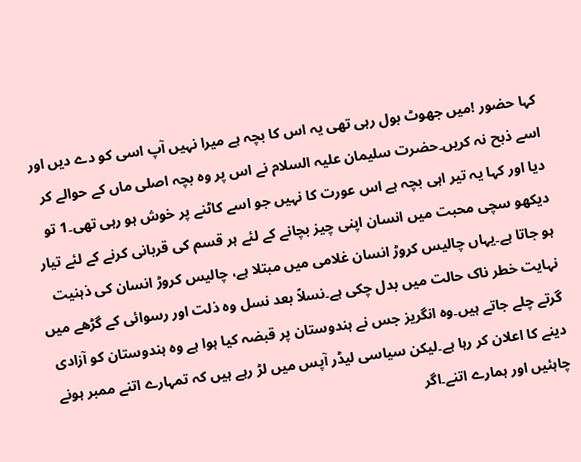کہا حضور !میں جھوٹ بول رہی تھی یہ اس کا بچہ ہے میرا نہیں آپ اسی کو دے دیں اور اسے ذبح نہ کریں۔حضرت سلیمان علیہ السلام نے اس پر وہ بچہ اصلی ماں کے حوالے کر دیا اور کہا یہ تیر اہی بچہ ہے اس عورت کا نہیں جو اسے کاٹنے پر خوش ہو رہی تھی۔1 تو دیکھو سچی محبت میں انسان اپنی چیز بچانے کے لئے ہر قسم کی قربانی کرنے کے لئے تیار ہو جاتا ہے۔یہاں چالیس کروڑ انسان غلامی میں مبتلا ہے، چالیس کروڑ انسان کی ذہنیت نہایت خطر ناک حالت میں بدل چکی ہے۔نسلاً بعد نسل وہ ذلت اور رسوائی کے گڑھے میں گرتے چلے جاتے ہیں۔وہ انگریز جس نے ہندوستان پر قبضہ کیا ہوا ہے وہ ہندوستان کو آزادی دینے کا اعلان کر رہا ہے۔لیکن سیاسی لیڈر آپس میں لڑ رہے ہیں کہ تمہارے اتنے ممبر ہونے چاہئیں اور ہمارے اتنے۔اگر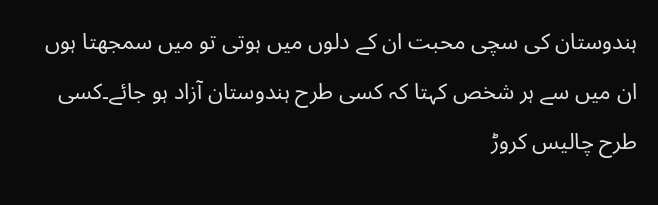ہندوستان کی سچی محبت ان کے دلوں میں ہوتی تو میں سمجھتا ہوں ان میں سے ہر شخص کہتا کہ کسی طرح ہندوستان آزاد ہو جائے۔کسی طرح چالیس کروڑ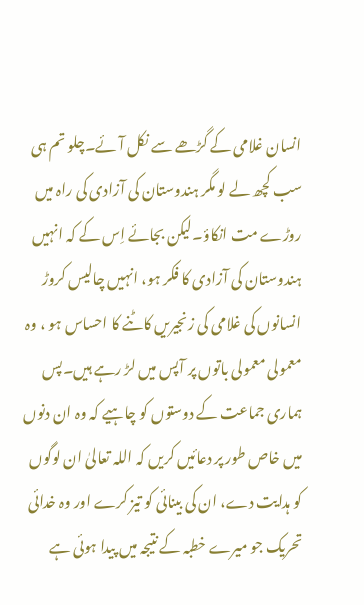انسان غلامی کے گڑھے سے نکل آئے۔چلو تم ہی سب کچھ لے لو مگر ہندوستان کی آزادی کی راہ میں روڑے مت انکاؤ۔لیکن بجائے اِس کے کہ انہیں ہندوستان کی آزادی کا فکر ہو، انہیں چالیس کروڑ انسانوں کی غلامی کی زنجیریں کاٹنے کا احساس ہو ، وہ معمولی معمولی باتوں پر آپس میں لڑ رہے ہیں۔پس ہماری جماعت کے دوستوں کو چاہیے کہ وہ ان دنوں میں خاص طور پر دعائیں کریں کہ اللہ تعالیٰ ان لوگوں کو ہدایت دے، ان کی بینائی کو تیز کرے اور وہ خدائی تحریک جو میرے خطبہ کے نتیجہ میں پیدا ہوئی ہے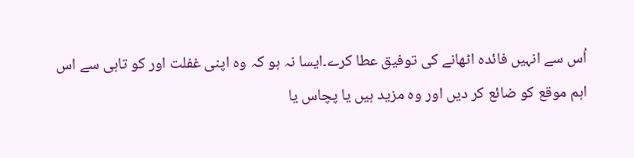اُس سے انہیں فائدہ اٹھانے کی توفیق عطا کرے۔ایسا نہ ہو کہ وہ اپنی غفلت اور کو تاہی سے اس اہم موقع کو ضائع کر دیں اور وہ مزید ہیں یا پچاس یا